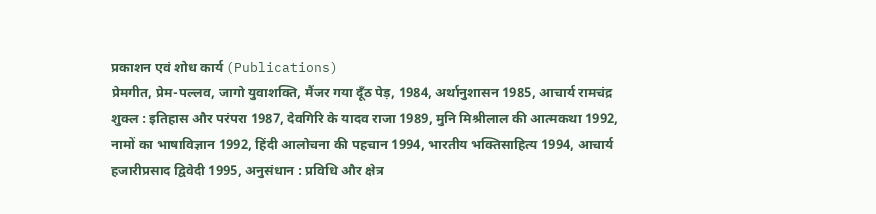प्रकाशन एवं शोध कार्य (Publications)
प्रेमगीत, प्रेम-पल्लव, जागो युवाशक्ति, मैंजर गया दूँठ पेड़, 1984, अर्थानुशासन 1985, आचार्य रामचंद्र शुक्ल : इतिहास और परंपरा 1987, देवगिरि के यादव राजा 1989, मुनि मिश्रीलाल की आत्मकथा 1992, नामों का भाषाविज्ञान 1992, हिंदी आलोचना की पहचान 1994, भारतीय भक्तिसाहित्य 1994, आचार्य हजारीप्रसाद द्विवेदी 1995, अनुसंधान : प्रविधि और क्षेत्र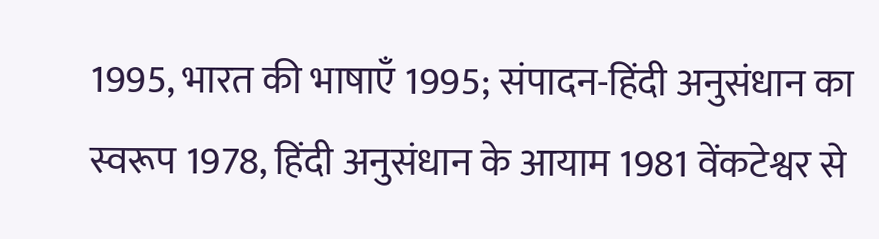1995, भारत की भाषाएँ 1995; संपादन-हिंदी अनुसंधान का स्वरूप 1978, हिंदी अनुसंधान के आयाम 1981 वेंकटेश्वर से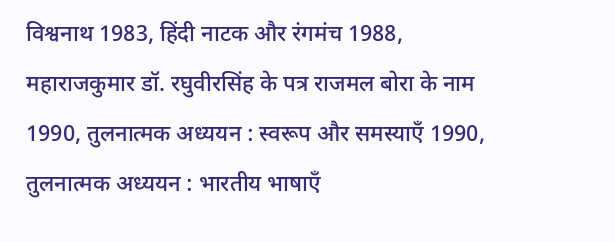विश्वनाथ 1983, हिंदी नाटक और रंगमंच 1988, महाराजकुमार डॉ. रघुवीरसिंह के पत्र राजमल बोरा के नाम 1990, तुलनात्मक अध्ययन : स्वरूप और समस्याएँ 1990, तुलनात्मक अध्ययन : भारतीय भाषाएँ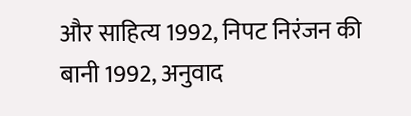और साहित्य 1992, निपट निरंजन की बानी 1992, अनुवाद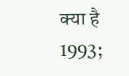क्या है 1993;